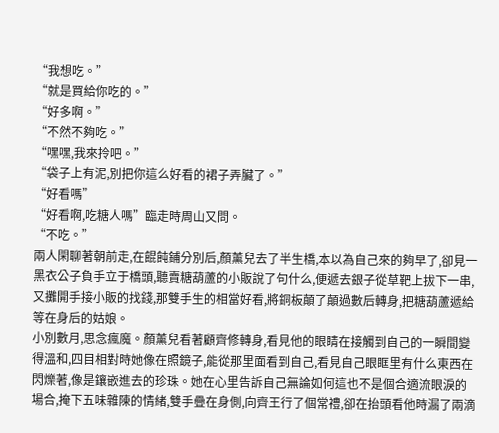“我想吃。”
“就是買給你吃的。”
“好多啊。”
“不然不夠吃。”
“嘿嘿,我來拎吧。”
“袋子上有泥,別把你這么好看的裙子弄臟了。”
“好看嗎”
“好看啊,吃糖人嗎”臨走時周山又問。
“不吃。”
兩人閑聊著朝前走,在餛飩鋪分別后,顏薰兒去了半生橋,本以為自己來的夠早了,卻見一黑衣公子負手立于橋頭,聽賣糖葫蘆的小販說了句什么,便遞去銀子從草靶上拔下一串,又攤開手接小販的找錢,那雙手生的相當好看,將銅板顛了顛過數后轉身,把糖葫蘆遞給等在身后的姑娘。
小別數月,思念瘋魔。顏薰兒看著顧齊修轉身,看見他的眼睛在接觸到自己的一瞬間變得溫和,四目相對時她像在照鏡子,能從那里面看到自己,看見自己眼眶里有什么東西在閃爍著,像是鑲嵌進去的珍珠。她在心里告訴自己無論如何這也不是個合適流眼淚的場合,掩下五味雜陳的情緒,雙手疊在身側,向齊王行了個常禮,卻在抬頭看他時漏了兩滴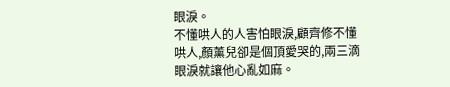眼淚。
不懂哄人的人害怕眼淚,顧齊修不懂哄人,顏薰兒卻是個頂愛哭的,兩三滴眼淚就讓他心亂如麻。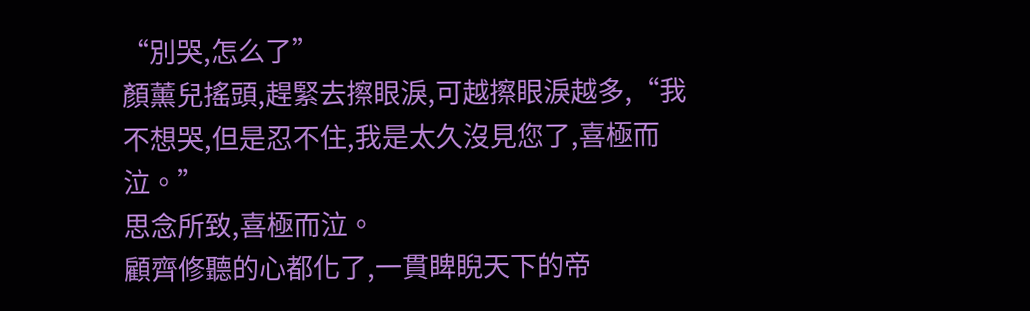“別哭,怎么了”
顏薰兒搖頭,趕緊去擦眼淚,可越擦眼淚越多,“我不想哭,但是忍不住,我是太久沒見您了,喜極而泣。”
思念所致,喜極而泣。
顧齊修聽的心都化了,一貫睥睨天下的帝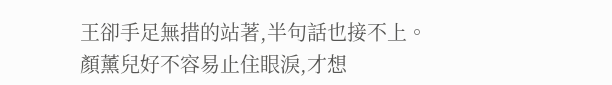王卻手足無措的站著,半句話也接不上。
顏薰兒好不容易止住眼淚,才想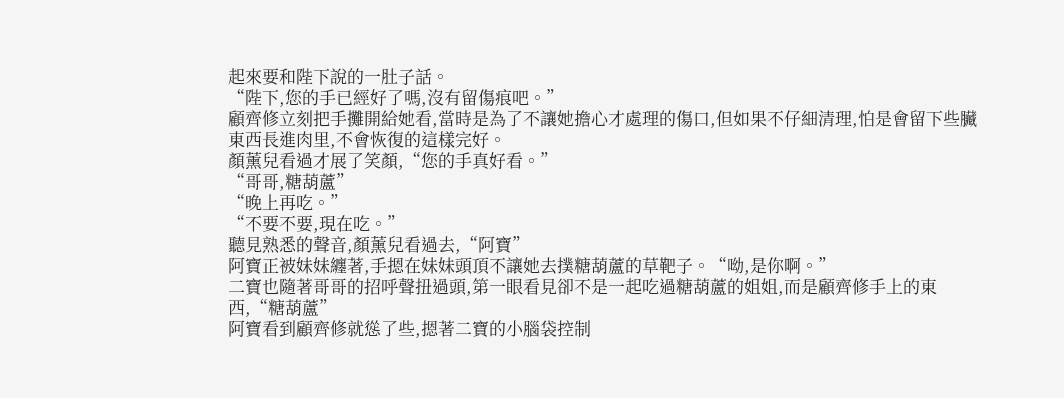起來要和陛下說的一肚子話。
“陛下,您的手已經好了嗎,沒有留傷痕吧。”
顧齊修立刻把手攤開給她看,當時是為了不讓她擔心才處理的傷口,但如果不仔細清理,怕是會留下些臟東西長進肉里,不會恢復的這樣完好。
顏薰兒看過才展了笑顏,“您的手真好看。”
“哥哥,糖葫蘆”
“晚上再吃。”
“不要不要,現在吃。”
聽見熟悉的聲音,顏薰兒看過去,“阿寶”
阿寶正被妹妹纏著,手摁在妹妹頭頂不讓她去撲糖葫蘆的草靶子。“呦,是你啊。”
二寶也隨著哥哥的招呼聲扭過頭,第一眼看見卻不是一起吃過糖葫蘆的姐姐,而是顧齊修手上的東西,“糖葫蘆”
阿寶看到顧齊修就慫了些,摁著二寶的小腦袋控制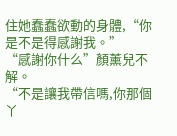住她蠢蠢欲動的身體,“你是不是得感謝我。”
“感謝你什么”顏薰兒不解。
“不是讓我帶信嗎,你那個丫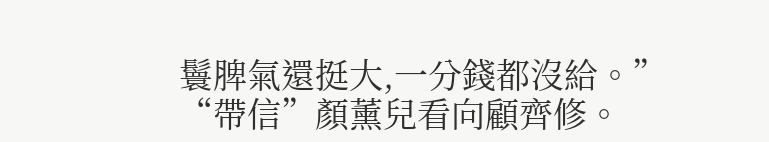鬟脾氣還挺大,一分錢都沒給。”
“帶信”顏薰兒看向顧齊修。